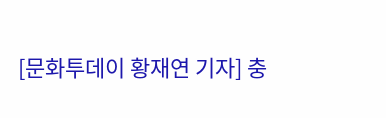[문화투데이 황재연 기자] 충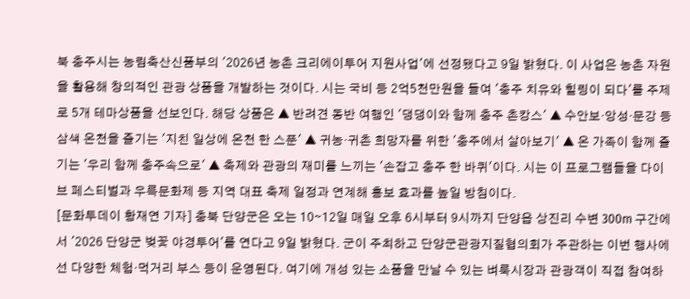북 충주시는 농림축산신품부의 '2026년 농촌 크리에이투어 지원사업'에 선정됐다고 9일 밝혔다. 이 사업은 농촌 자원을 활용해 창의적인 관광 상품을 개발하는 것이다. 시는 국비 등 2억5천만원을 들여 '충주 치유와 힐링이 되다'를 주제로 5개 테마상품을 선보인다. 해당 상품은 ▲ 반려견 동반 여행인 '댕댕이와 함께 충주 촌캉스' ▲ 수안보·앙성·문강 등 삼색 온천을 즐기는 '지친 일상에 온천 한 스푼' ▲ 귀농·귀촌 희망자를 위한 '충주에서 살아보기' ▲ 온 가족이 함께 즐기는 '우리 함께 충주속으로' ▲ 축제와 관광의 재미를 느끼는 '손잡고 충주 한 바퀴'이다. 시는 이 프로그램들을 다이브 페스티벌과 우륵문화제 등 지역 대표 축제 일정과 연계해 홍보 효과를 높일 방침이다.
[문화투데이 황재연 기자] 충북 단양군은 오는 10∼12일 매일 오후 6시부터 9시까지 단양읍 상진리 수변 300m 구간에서 '2026 단양군 벚꽃 야경투어'를 연다고 9일 밝혔다. 군이 주최하고 단양군관광지질협의회가 주관하는 이번 행사에선 다양한 체험·먹거리 부스 등이 운영된다. 여기에 개성 있는 소품을 만날 수 있는 벼룩시장과 관광객이 직접 참여하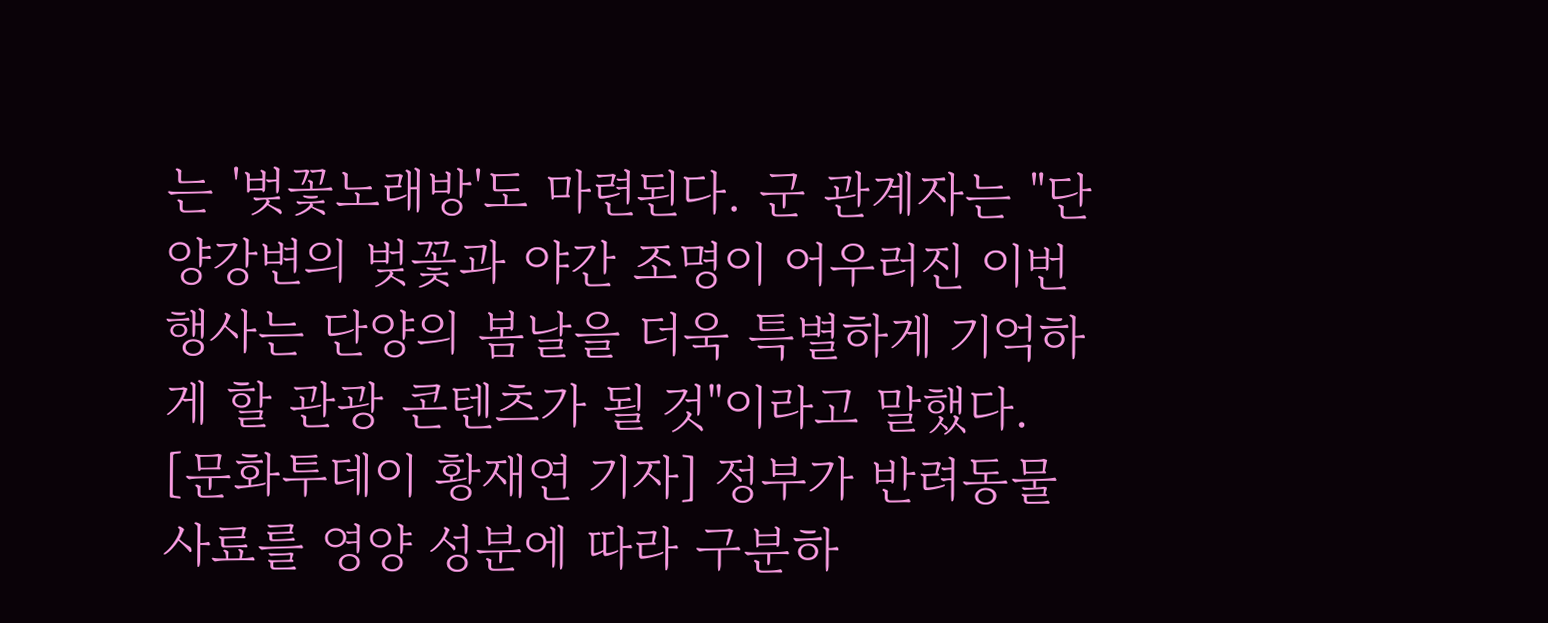는 '벚꽃노래방'도 마련된다. 군 관계자는 "단양강변의 벚꽃과 야간 조명이 어우러진 이번 행사는 단양의 봄날을 더욱 특별하게 기억하게 할 관광 콘텐츠가 될 것"이라고 말했다.
[문화투데이 황재연 기자] 정부가 반려동물 사료를 영양 성분에 따라 구분하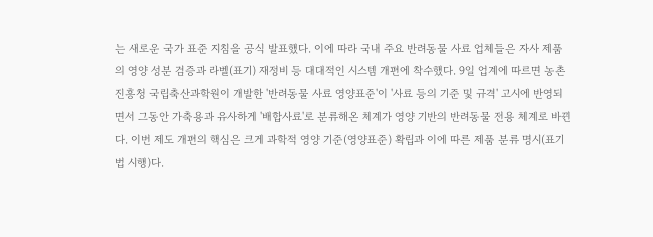는 새로운 국가 표준 지침을 공식 발표했다. 이에 따라 국내 주요 반려동물 사료 업체들은 자사 제품의 영양 성분 검증과 라벨(표기) 재정비 등 대대적인 시스템 개편에 착수했다. 9일 업계에 따르면 농촌진흥청 국립축산과학원이 개발한 '반려동물 사료 영양표준'이 '사료 등의 기준 및 규격' 고시에 반영되면서 그동안 가축용과 유사하게 '배합사료'로 분류해온 체계가 영양 기반의 반려동물 전용 체계로 바뀐다. 이번 제도 개편의 핵심은 크게 과학적 영양 기준(영양표준) 확립과 이에 따른 제품 분류 명시(표기법 시행)다.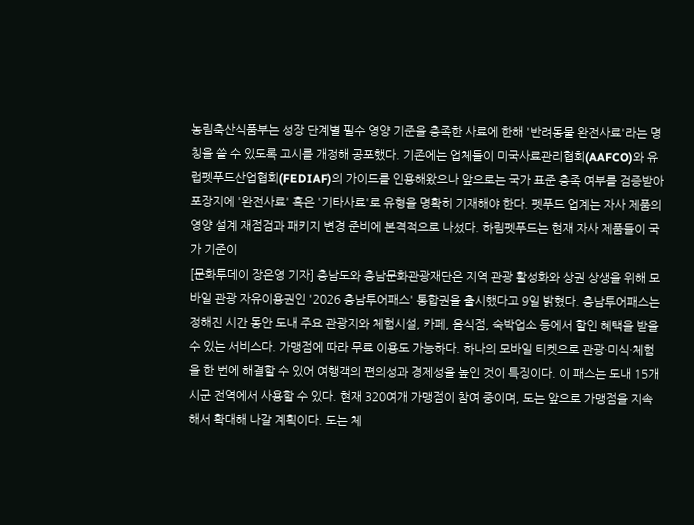농림축산식품부는 성장 단계별 필수 영양 기준을 충족한 사료에 한해 '반려동물 완전사료'라는 명칭을 쓸 수 있도록 고시를 개정해 공포했다. 기존에는 업체들이 미국사료관리협회(AAFCO)와 유럽펫푸드산업협회(FEDIAF)의 가이드를 인용해왔으나 앞으로는 국가 표준 충족 여부를 검증받아 포장지에 '완전사료' 혹은 '기타사료'로 유형을 명확히 기재해야 한다. 펫푸드 업계는 자사 제품의 영양 설계 재점검과 패키지 변경 준비에 본격적으로 나섰다. 하림펫푸드는 현재 자사 제품들이 국가 기준이
[문화투데이 장은영 기자] 충남도와 충남문화관광재단은 지역 관광 활성화와 상권 상생을 위해 모바일 관광 자유이용권인 '2026 충남투어패스' 통합권을 출시했다고 9일 밝혔다. 충남투어패스는 정해진 시간 동안 도내 주요 관광지와 체험시설, 카페, 음식점, 숙박업소 등에서 할인 혜택을 받을 수 있는 서비스다. 가맹점에 따라 무료 이용도 가능하다. 하나의 모바일 티켓으로 관광·미식·체험을 한 번에 해결할 수 있어 여행객의 편의성과 경제성을 높인 것이 특징이다. 이 패스는 도내 15개 시군 전역에서 사용할 수 있다. 현재 320여개 가맹점이 참여 중이며, 도는 앞으로 가맹점을 지속해서 확대해 나갈 계획이다. 도는 체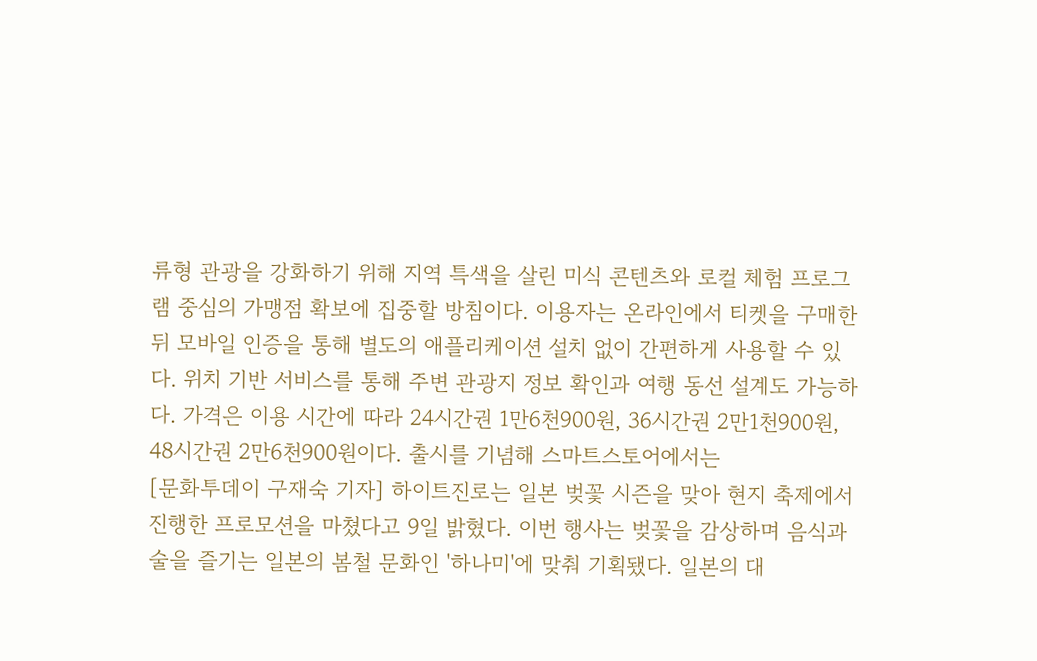류형 관광을 강화하기 위해 지역 특색을 살린 미식 콘텐츠와 로컬 체험 프로그램 중심의 가맹점 확보에 집중할 방침이다. 이용자는 온라인에서 티켓을 구매한 뒤 모바일 인증을 통해 별도의 애플리케이션 설치 없이 간편하게 사용할 수 있다. 위치 기반 서비스를 통해 주변 관광지 정보 확인과 여행 동선 설계도 가능하다. 가격은 이용 시간에 따라 24시간권 1만6천900원, 36시간권 2만1천900원, 48시간권 2만6천900원이다. 출시를 기념해 스마트스토어에서는
[문화투데이 구재숙 기자] 하이트진로는 일본 벚꽃 시즌을 맞아 현지 축제에서 진행한 프로모션을 마쳤다고 9일 밝혔다. 이번 행사는 벚꽃을 감상하며 음식과 술을 즐기는 일본의 봄철 문화인 '하나미'에 맞춰 기획됐다. 일본의 대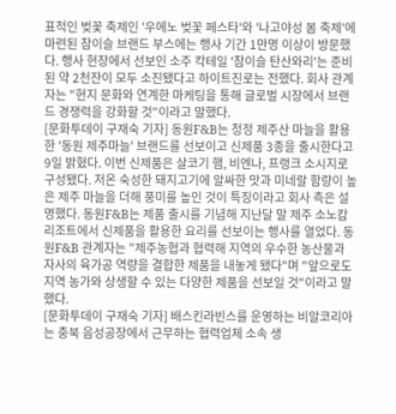표적인 벚꽃 축제인 '우에노 벚꽃 페스타'와 '나고야성 봄 축제'에 마련된 참이슬 브랜드 부스에는 행사 기간 1만명 이상이 방문했다. 행사 현장에서 선보인 소주 칵테일 '참이슬 탄산와리'는 준비된 약 2천잔이 모두 소진됐다고 하이트진로는 전했다. 회사 관계자는 "현지 문화와 연계한 마케팅을 통해 글로벌 시장에서 브랜드 경쟁력을 강화할 것"이라고 말했다.
[문화투데이 구재숙 기자] 동원F&B는 청정 제주산 마늘을 활용한 '동원 제주마늘' 브랜드를 선보이고 신제품 3종을 출시한다고 9일 밝혔다. 이번 신제품은 살코기 햄, 비엔나, 프랭크 소시지로 구성됐다. 저온 숙성한 돼지고기에 알싸한 맛과 미네랄 함량이 높은 제주 마늘을 더해 풍미를 높인 것이 특징이라고 회사 측은 설명했다. 동원F&B는 제품 출시를 기념해 지난달 말 제주 소노캄 리조트에서 신제품을 활용한 요리를 선보이는 행사를 열었다. 동원F&B 관계자는 "제주농협과 협력해 지역의 우수한 농산물과 자사의 육가공 역량을 결합한 제품을 내놓게 됐다"며 "앞으로도 지역 농가와 상생할 수 있는 다양한 제품을 선보일 것"이라고 말했다.
[문화투데이 구재숙 기자] 배스킨라빈스를 운영하는 비알코리아는 충북 음성공장에서 근무하는 협력업체 소속 생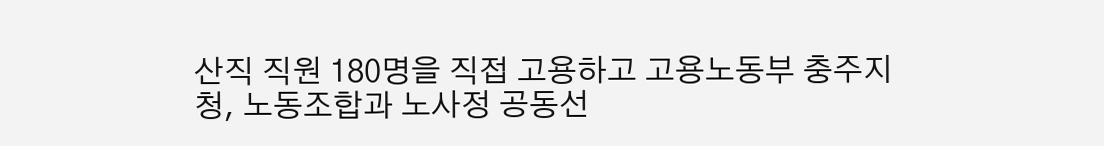산직 직원 180명을 직접 고용하고 고용노동부 충주지청, 노동조합과 노사정 공동선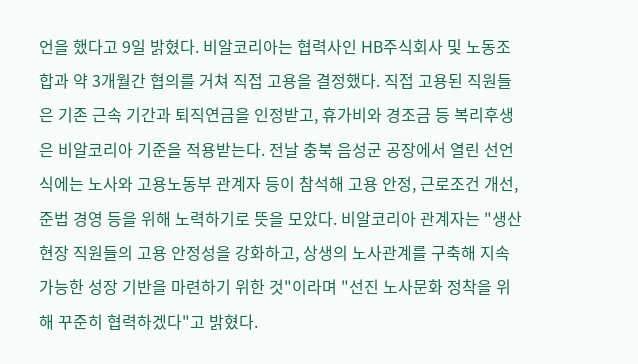언을 했다고 9일 밝혔다. 비알코리아는 협력사인 HB주식회사 및 노동조합과 약 3개월간 협의를 거쳐 직접 고용을 결정했다. 직접 고용된 직원들은 기존 근속 기간과 퇴직연금을 인정받고, 휴가비와 경조금 등 복리후생은 비알코리아 기준을 적용받는다. 전날 충북 음성군 공장에서 열린 선언식에는 노사와 고용노동부 관계자 등이 참석해 고용 안정, 근로조건 개선, 준법 경영 등을 위해 노력하기로 뜻을 모았다. 비알코리아 관계자는 "생산 현장 직원들의 고용 안정성을 강화하고, 상생의 노사관계를 구축해 지속 가능한 성장 기반을 마련하기 위한 것"이라며 "선진 노사문화 정착을 위해 꾸준히 협력하겠다"고 밝혔다.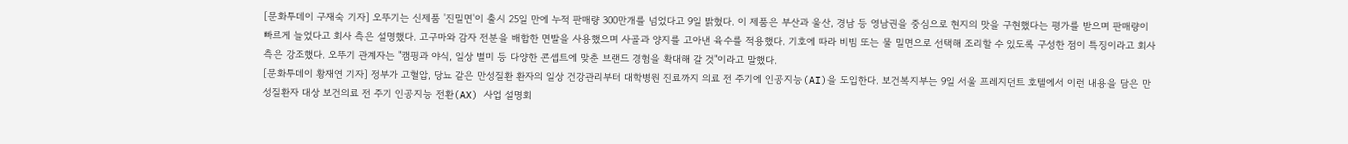[문화투데이 구재숙 기자] 오뚜기는 신제품 '진밀면'이 출시 25일 만에 누적 판매량 300만개를 넘었다고 9일 밝혔다. 이 제품은 부산과 울산, 경남 등 영남권을 중심으로 현지의 맛을 구현했다는 평가를 받으며 판매량이 빠르게 늘었다고 회사 측은 설명했다. 고구마와 감자 전분을 배합한 면발을 사용했으며 사골과 양지를 고아낸 육수를 적용했다. 기호에 따라 비빔 또는 물 밀면으로 선택해 조리할 수 있도록 구성한 점이 특징이라고 회사 측은 강조했다. 오뚜기 관계자는 "캠핑과 야식, 일상 별미 등 다양한 콘셉트에 맞춘 브랜드 경험을 확대해 갈 것"이라고 말했다.
[문화투데이 황재연 기자] 정부가 고혈압, 당뇨 같은 만성질환 환자의 일상 건강관리부터 대학병원 진료까지 의료 전 주기에 인공지능(AI)을 도입한다. 보건복지부는 9일 서울 프레지던트 호텔에서 이런 내용을 담은 만성질환자 대상 보건의료 전 주기 인공지능 전환(AX) 사업 설명회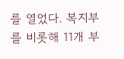를 열었다. 복지부를 비롯해 11개 부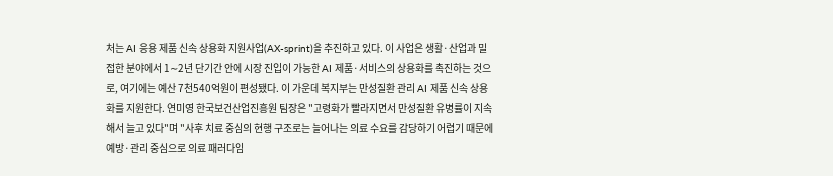처는 AI 응용 제품 신속 상용화 지원사업(AX-sprint)을 추진하고 있다. 이 사업은 생활·산업과 밀접한 분야에서 1∼2년 단기간 안에 시장 진입이 가능한 AI 제품·서비스의 상용화를 촉진하는 것으로, 여기에는 예산 7천540억원이 편성됐다. 이 가운데 복지부는 만성질환 관리 AI 제품 신속 상용화를 지원한다. 연미영 한국보건산업진흥원 팀장은 "고령화가 빨라지면서 만성질환 유병률이 지속해서 늘고 있다"며 "사후 치료 중심의 현행 구조로는 늘어나는 의료 수요를 감당하기 어렵기 때문에 예방·관리 중심으로 의료 패러다임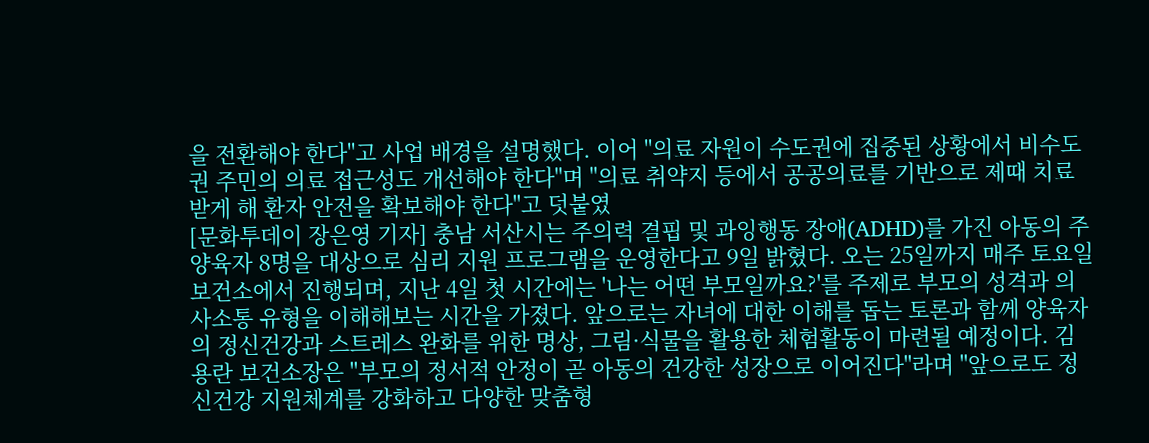을 전환해야 한다"고 사업 배경을 설명했다. 이어 "의료 자원이 수도권에 집중된 상황에서 비수도권 주민의 의료 접근성도 개선해야 한다"며 "의료 취약지 등에서 공공의료를 기반으로 제때 치료 받게 해 환자 안전을 확보해야 한다"고 덧붙였
[문화투데이 장은영 기자] 충남 서산시는 주의력 결핍 및 과잉행동 장애(ADHD)를 가진 아동의 주 양육자 8명을 대상으로 심리 지원 프로그램을 운영한다고 9일 밝혔다. 오는 25일까지 매주 토요일 보건소에서 진행되며, 지난 4일 첫 시간에는 '나는 어떤 부모일까요?'를 주제로 부모의 성격과 의사소통 유형을 이해해보는 시간을 가졌다. 앞으로는 자녀에 대한 이해를 돕는 토론과 함께 양육자의 정신건강과 스트레스 완화를 위한 명상, 그림·식물을 활용한 체험활동이 마련될 예정이다. 김용란 보건소장은 "부모의 정서적 안정이 곧 아동의 건강한 성장으로 이어진다"라며 "앞으로도 정신건강 지원체계를 강화하고 다양한 맞춤형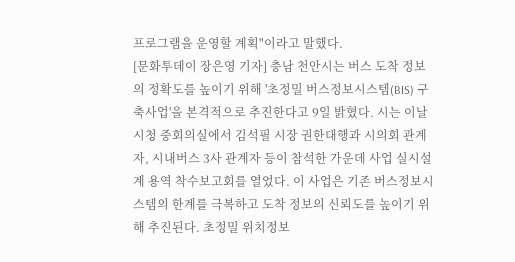프로그램을 운영할 계획"이라고 말했다.
[문화투데이 장은영 기자] 충남 천안시는 버스 도착 정보의 정확도를 높이기 위해 '초정밀 버스정보시스템(BIS) 구축사업'을 본격적으로 추진한다고 9일 밝혔다. 시는 이날 시청 중회의실에서 김석필 시장 권한대행과 시의회 관계자, 시내버스 3사 관계자 등이 참석한 가운데 사업 실시설계 용역 착수보고회를 열었다. 이 사업은 기존 버스정보시스템의 한계를 극복하고 도착 정보의 신뢰도를 높이기 위해 추진된다. 초정밀 위치정보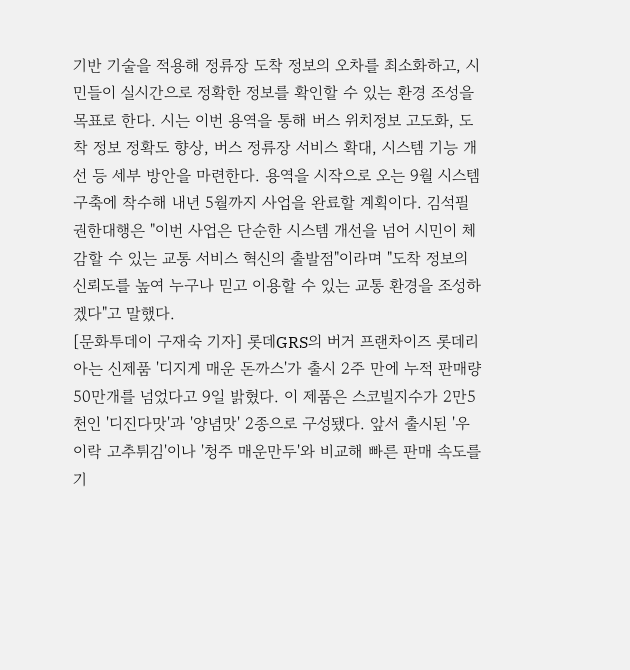기반 기술을 적용해 정류장 도착 정보의 오차를 최소화하고, 시민들이 실시간으로 정확한 정보를 확인할 수 있는 환경 조성을 목표로 한다. 시는 이번 용역을 통해 버스 위치정보 고도화, 도착 정보 정확도 향상, 버스 정류장 서비스 확대, 시스템 기능 개선 등 세부 방안을 마련한다. 용역을 시작으로 오는 9월 시스템 구축에 착수해 내년 5월까지 사업을 완료할 계획이다. 김석필 권한대행은 "이번 사업은 단순한 시스템 개선을 넘어 시민이 체감할 수 있는 교통 서비스 혁신의 출발점"이라며 "도착 정보의 신뢰도를 높여 누구나 믿고 이용할 수 있는 교통 환경을 조성하겠다"고 말했다.
[문화투데이 구재숙 기자] 롯데GRS의 버거 프랜차이즈 롯데리아는 신제품 '디지게 매운 돈까스'가 출시 2주 만에 누적 판매량 50만개를 넘었다고 9일 밝혔다. 이 제품은 스코빌지수가 2만5천인 '디진다맛'과 '양념맛' 2종으로 구성됐다. 앞서 출시된 '우이락 고추튀김'이나 '청주 매운만두'와 비교해 빠른 판매 속도를 기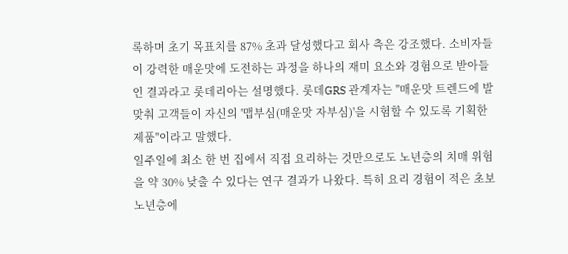록하며 초기 목표치를 87% 초과 달성했다고 회사 측은 강조했다. 소비자들이 강력한 매운맛에 도전하는 과정을 하나의 재미 요소와 경험으로 받아들인 결과라고 롯데리아는 설명했다. 롯데GRS 관계자는 "매운맛 트렌드에 발맞춰 고객들이 자신의 '맵부심(매운맛 자부심)'을 시험할 수 있도록 기획한 제품"이라고 말했다.
일주일에 최소 한 번 집에서 직접 요리하는 것만으로도 노년층의 치매 위험을 약 30% 낮출 수 있다는 연구 결과가 나왔다. 특히 요리 경험이 적은 초보 노년층에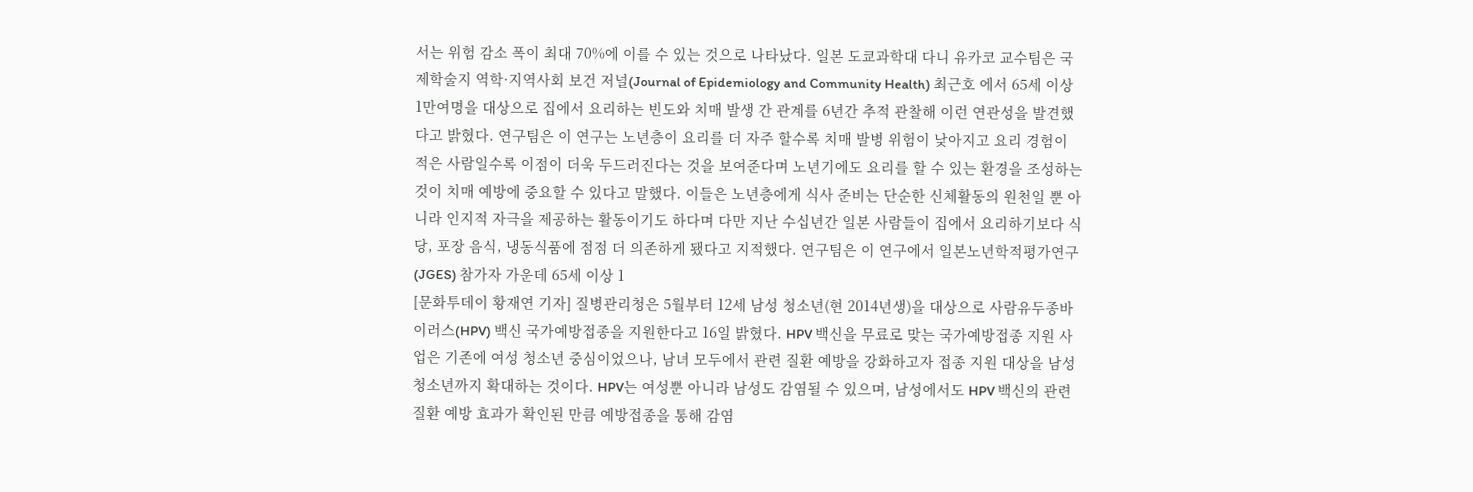서는 위험 감소 폭이 최대 70%에 이를 수 있는 것으로 나타났다. 일본 도쿄과학대 다니 유카코 교수팀은 국제학술지 역학·지역사회 보건 저널(Journal of Epidemiology and Community Health) 최근호 에서 65세 이상 1만여명을 대상으로 집에서 요리하는 빈도와 치매 발생 간 관계를 6년간 추적 관찰해 이런 연관성을 발견했다고 밝혔다. 연구팀은 이 연구는 노년층이 요리를 더 자주 할수록 치매 발병 위험이 낮아지고 요리 경험이 적은 사람일수록 이점이 더욱 두드러진다는 것을 보여준다며 노년기에도 요리를 할 수 있는 환경을 조성하는 것이 치매 예방에 중요할 수 있다고 말했다. 이들은 노년층에게 식사 준비는 단순한 신체활동의 원천일 뿐 아니라 인지적 자극을 제공하는 활동이기도 하다며 다만 지난 수십년간 일본 사람들이 집에서 요리하기보다 식당, 포장 음식, 냉동식품에 점점 더 의존하게 됐다고 지적했다. 연구팀은 이 연구에서 일본노년학적평가연구(JGES) 참가자 가운데 65세 이상 1
[문화투데이 황재연 기자] 질병관리청은 5월부터 12세 남성 청소년(현 2014년생)을 대상으로 사람유두종바이러스(HPV) 백신 국가예방접종을 지원한다고 16일 밝혔다. HPV 백신을 무료로 맞는 국가예방접종 지원 사업은 기존에 여성 청소년 중심이었으나, 남녀 모두에서 관련 질환 예방을 강화하고자 접종 지원 대상을 남성 청소년까지 확대하는 것이다. HPV는 여성뿐 아니라 남성도 감염될 수 있으며, 남성에서도 HPV 백신의 관련 질환 예방 효과가 확인된 만큼 예방접종을 통해 감염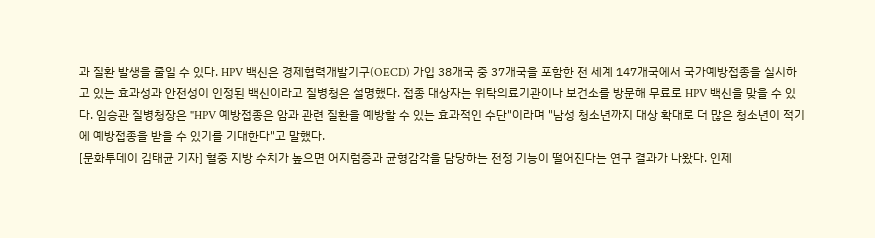과 질환 발생을 줄일 수 있다. HPV 백신은 경제협력개발기구(OECD) 가입 38개국 중 37개국을 포함한 전 세계 147개국에서 국가예방접종을 실시하고 있는 효과성과 안전성이 인정된 백신이라고 질병청은 설명했다. 접종 대상자는 위탁의료기관이나 보건소를 방문해 무료로 HPV 백신을 맞을 수 있다. 임승관 질병청장은 "HPV 예방접종은 암과 관련 질환을 예방할 수 있는 효과적인 수단"이라며 "남성 청소년까지 대상 확대로 더 많은 청소년이 적기에 예방접종을 받을 수 있기를 기대한다"고 말했다.
[문화투데이 김태균 기자] 혈중 지방 수치가 높으면 어지럼증과 균형감각을 담당하는 전정 기능이 떨어진다는 연구 결과가 나왔다. 인제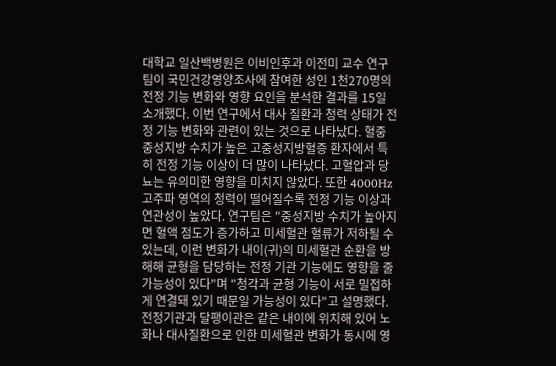대학교 일산백병원은 이비인후과 이전미 교수 연구팀이 국민건강영양조사에 참여한 성인 1천270명의 전정 기능 변화와 영향 요인을 분석한 결과를 15일 소개했다. 이번 연구에서 대사 질환과 청력 상태가 전정 기능 변화와 관련이 있는 것으로 나타났다. 혈중 중성지방 수치가 높은 고중성지방혈증 환자에서 특히 전정 기능 이상이 더 많이 나타났다. 고혈압과 당뇨는 유의미한 영향을 미치지 않았다. 또한 4000Hz 고주파 영역의 청력이 떨어질수록 전정 기능 이상과 연관성이 높았다. 연구팀은 "중성지방 수치가 높아지면 혈액 점도가 증가하고 미세혈관 혈류가 저하될 수 있는데, 이런 변화가 내이(귀)의 미세혈관 순환을 방해해 균형을 담당하는 전정 기관 기능에도 영향을 줄 가능성이 있다"며 "청각과 균형 기능이 서로 밀접하게 연결돼 있기 때문일 가능성이 있다"고 설명했다. 전정기관과 달팽이관은 같은 내이에 위치해 있어 노화나 대사질환으로 인한 미세혈관 변화가 동시에 영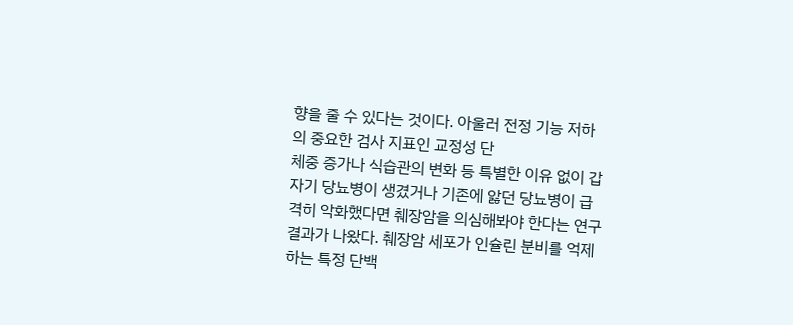향을 줄 수 있다는 것이다. 아울러 전정 기능 저하의 중요한 검사 지표인 교정성 단
체중 증가나 식습관의 변화 등 특별한 이유 없이 갑자기 당뇨병이 생겼거나 기존에 앓던 당뇨병이 급격히 악화했다면 췌장암을 의심해봐야 한다는 연구 결과가 나왔다. 췌장암 세포가 인슐린 분비를 억제하는 특정 단백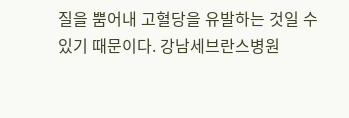질을 뿜어내 고혈당을 유발하는 것일 수 있기 때문이다. 강남세브란스병원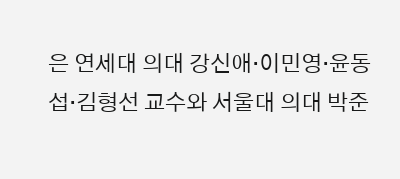은 연세대 의대 강신애·이민영·윤동섭·김형선 교수와 서울대 의대 박준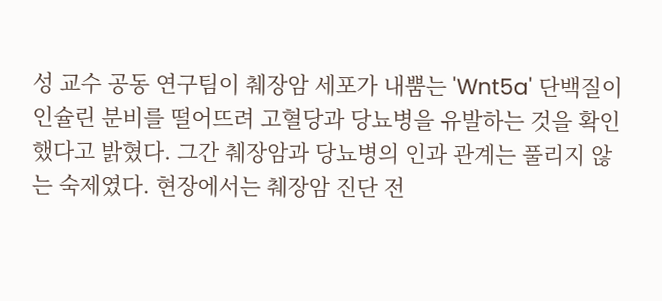성 교수 공동 연구팀이 췌장암 세포가 내뿜는 'Wnt5a' 단백질이 인슐린 분비를 떨어뜨려 고혈당과 당뇨병을 유발하는 것을 확인했다고 밝혔다. 그간 췌장암과 당뇨병의 인과 관계는 풀리지 않는 숙제였다. 현장에서는 췌장암 진단 전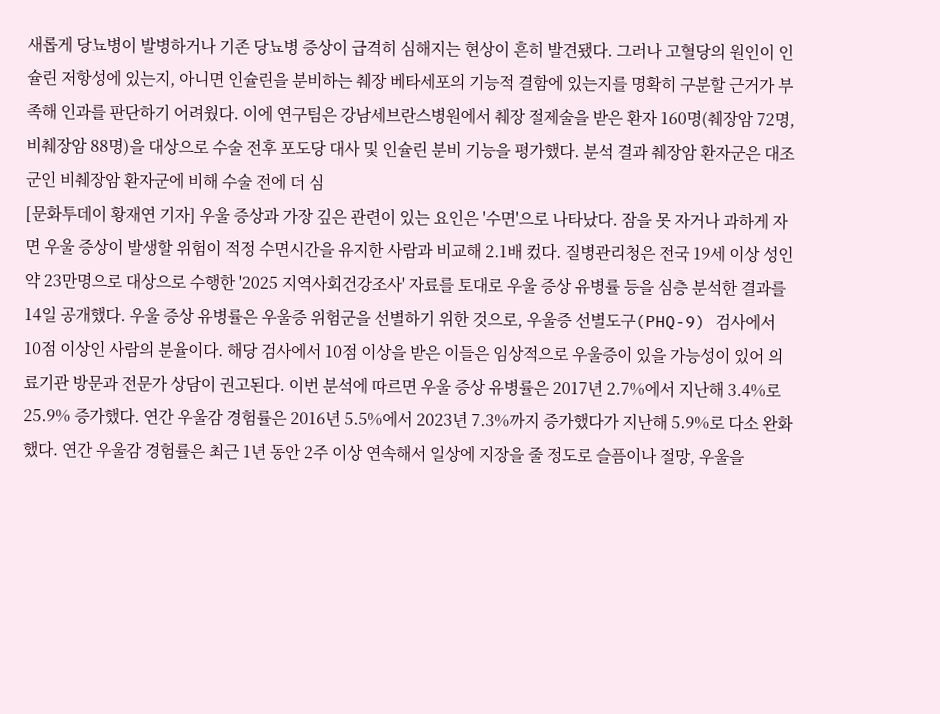새롭게 당뇨병이 발병하거나 기존 당뇨병 증상이 급격히 심해지는 현상이 흔히 발견됐다. 그러나 고혈당의 원인이 인슐린 저항성에 있는지, 아니면 인슐린을 분비하는 췌장 베타세포의 기능적 결함에 있는지를 명확히 구분할 근거가 부족해 인과를 판단하기 어려웠다. 이에 연구팀은 강남세브란스병원에서 췌장 절제술을 받은 환자 160명(췌장암 72명, 비췌장암 88명)을 대상으로 수술 전후 포도당 대사 및 인슐린 분비 기능을 평가했다. 분석 결과 췌장암 환자군은 대조군인 비췌장암 환자군에 비해 수술 전에 더 심
[문화투데이 황재연 기자] 우울 증상과 가장 깊은 관련이 있는 요인은 '수면'으로 나타났다. 잠을 못 자거나 과하게 자면 우울 증상이 발생할 위험이 적정 수면시간을 유지한 사람과 비교해 2.1배 컸다. 질병관리청은 전국 19세 이상 성인 약 23만명으로 대상으로 수행한 '2025 지역사회건강조사' 자료를 토대로 우울 증상 유병률 등을 심층 분석한 결과를 14일 공개했다. 우울 증상 유병률은 우울증 위험군을 선별하기 위한 것으로, 우울증 선별도구(PHQ-9) 검사에서 10점 이상인 사람의 분율이다. 해당 검사에서 10점 이상을 받은 이들은 임상적으로 우울증이 있을 가능성이 있어 의료기관 방문과 전문가 상담이 권고된다. 이번 분석에 따르면 우울 증상 유병률은 2017년 2.7%에서 지난해 3.4%로 25.9% 증가했다. 연간 우울감 경험률은 2016년 5.5%에서 2023년 7.3%까지 증가했다가 지난해 5.9%로 다소 완화했다. 연간 우울감 경험률은 최근 1년 동안 2주 이상 연속해서 일상에 지장을 줄 정도로 슬픔이나 절망, 우울을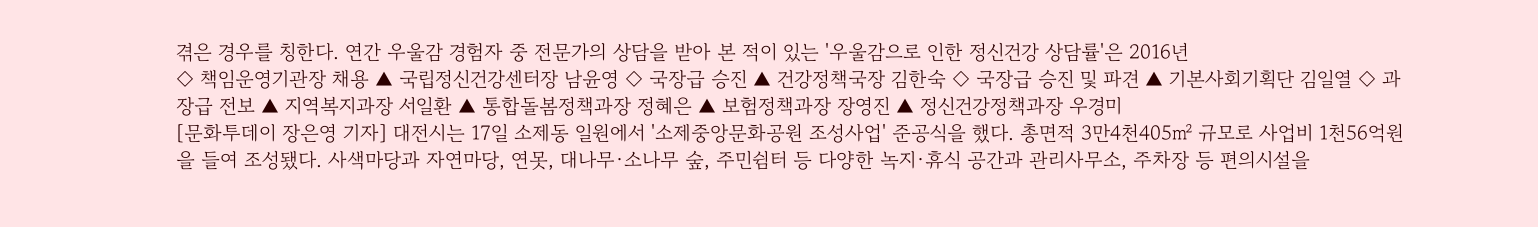겪은 경우를 칭한다. 연간 우울감 경험자 중 전문가의 상담을 받아 본 적이 있는 '우울감으로 인한 정신건강 상담률'은 2016년
◇ 책임운영기관장 채용 ▲ 국립정신건강센터장 남윤영 ◇ 국장급 승진 ▲ 건강정책국장 김한숙 ◇ 국장급 승진 및 파견 ▲ 기본사회기획단 김일열 ◇ 과장급 전보 ▲ 지역복지과장 서일환 ▲ 통합돌봄정책과장 정혜은 ▲ 보험정책과장 장영진 ▲ 정신건강정책과장 우경미
[문화투데이 장은영 기자] 대전시는 17일 소제동 일원에서 '소제중앙문화공원 조성사업' 준공식을 했다. 총면적 3만4천405㎡ 규모로 사업비 1천56억원을 들여 조성됐다. 사색마당과 자연마당, 연못, 대나무·소나무 숲, 주민쉼터 등 다양한 녹지·휴식 공간과 관리사무소, 주차장 등 편의시설을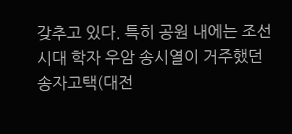갖추고 있다. 특히 공원 내에는 조선시대 학자 우암 송시열이 거주했던 송자고택(대전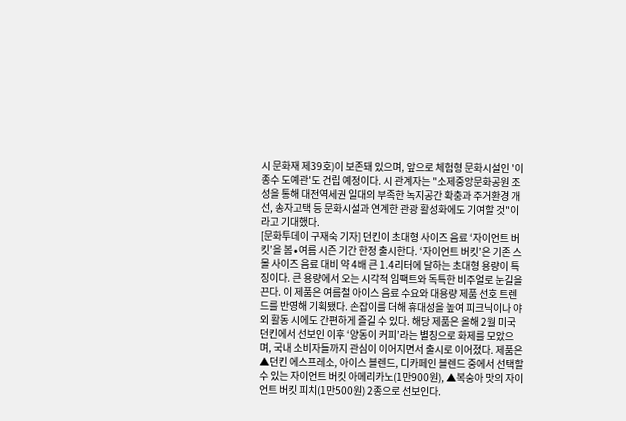시 문화재 제39호)이 보존돼 있으며, 앞으로 체험형 문화시설인 '이종수 도예관'도 건립 예정이다. 시 관계자는 "소제중앙문화공원 조성을 통해 대전역세권 일대의 부족한 녹지공간 확충과 주거환경 개선, 송자고택 등 문화시설과 연계한 관광 활성화에도 기여할 것"이라고 기대했다.
[문화투데이 구재숙 기자] 던킨이 초대형 사이즈 음료 ‘자이언트 버킷’을 봄∙여름 시즌 기간 한정 출시한다. ‘자이언트 버킷’은 기존 스몰 사이즈 음료 대비 약 4배 큰 1.4리터에 달하는 초대형 용량이 특징이다. 큰 용량에서 오는 시각적 임팩트와 독특한 비주얼로 눈길을 끈다. 이 제품은 여름철 아이스 음료 수요와 대용량 제품 선호 트렌드를 반영해 기획됐다. 손잡이를 더해 휴대성을 높여 피크닉이나 야외 활동 시에도 간편하게 즐길 수 있다. 해당 제품은 올해 2월 미국 던킨에서 선보인 이후 ‘양동이 커피’라는 별칭으로 화제를 모았으며, 국내 소비자들까지 관심이 이어지면서 출시로 이어졌다. 제품은 ▲던킨 에스프레소, 아이스 블렌드, 디카페인 블렌드 중에서 선택할 수 있는 자이언트 버킷 아메리카노(1만900원), ▲복숭아 맛의 자이언트 버킷 피치(1만500원) 2종으로 선보인다.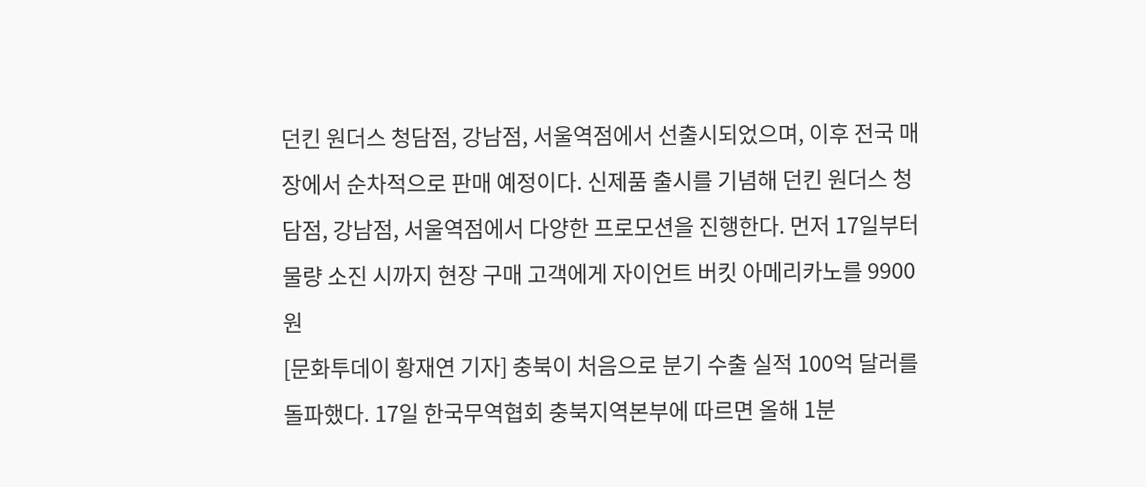던킨 원더스 청담점, 강남점, 서울역점에서 선출시되었으며, 이후 전국 매장에서 순차적으로 판매 예정이다. 신제품 출시를 기념해 던킨 원더스 청담점, 강남점, 서울역점에서 다양한 프로모션을 진행한다. 먼저 17일부터 물량 소진 시까지 현장 구매 고객에게 자이언트 버킷 아메리카노를 9900원
[문화투데이 황재연 기자] 충북이 처음으로 분기 수출 실적 100억 달러를 돌파했다. 17일 한국무역협회 충북지역본부에 따르면 올해 1분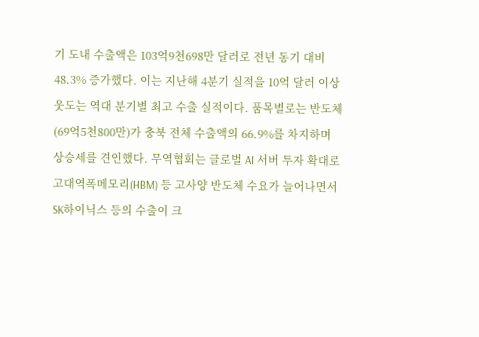기 도내 수출액은 103억9천698만 달러로 전년 동기 대비 48.3% 증가했다. 이는 지난해 4분기 실적을 10억 달러 이상 웃도는 역대 분기별 최고 수출 실적이다. 품목별로는 반도체(69억5천800만)가 충북 전체 수출액의 66.9%를 차지하며 상승세를 견인했다. 무역협회는 글로벌 AI 서버 투자 확대로 고대역폭메모리(HBM) 등 고사양 반도체 수요가 늘어나면서 SK하이닉스 등의 수출이 크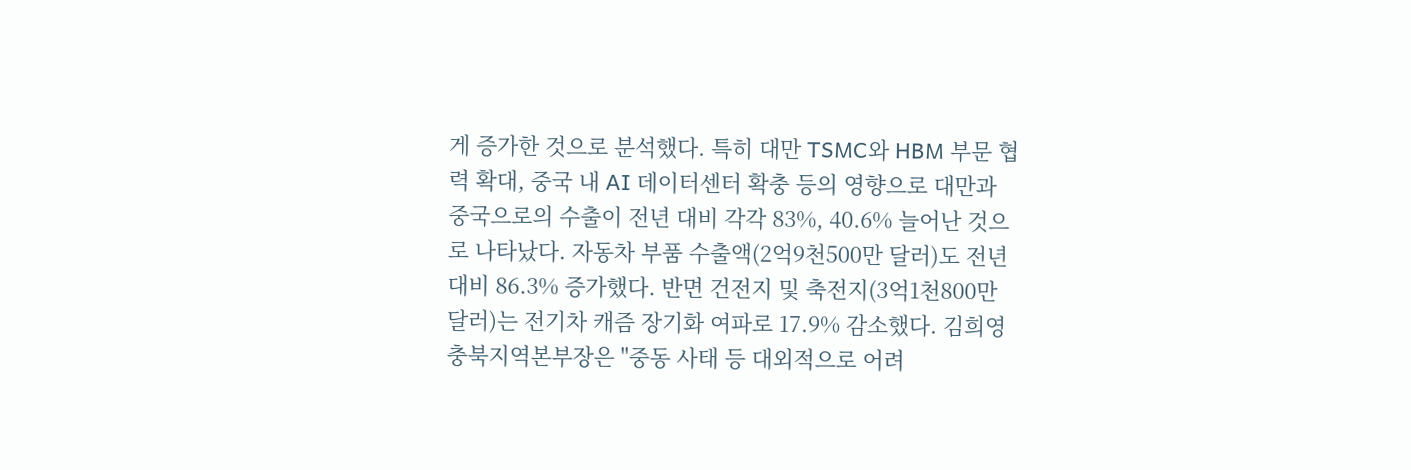게 증가한 것으로 분석했다. 특히 대만 TSMC와 HBM 부문 협력 확대, 중국 내 AI 데이터센터 확충 등의 영향으로 대만과 중국으로의 수출이 전년 대비 각각 83%, 40.6% 늘어난 것으로 나타났다. 자동차 부품 수출액(2억9천500만 달러)도 전년 대비 86.3% 증가했다. 반면 건전지 및 축전지(3억1천800만 달러)는 전기차 캐즘 장기화 여파로 17.9% 감소했다. 김희영 충북지역본부장은 "중동 사태 등 대외적으로 어려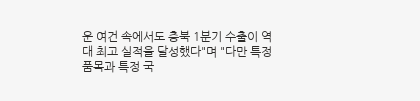운 여건 속에서도 충북 1분기 수출이 역대 최고 실적을 달성했다"며 "다만 특정 품목과 특정 국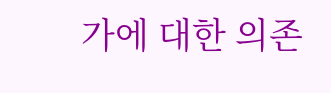가에 대한 의존